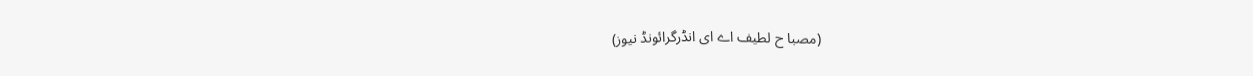(مصبا ح لطیف اے ای انڈرگرائونڈ نیوز)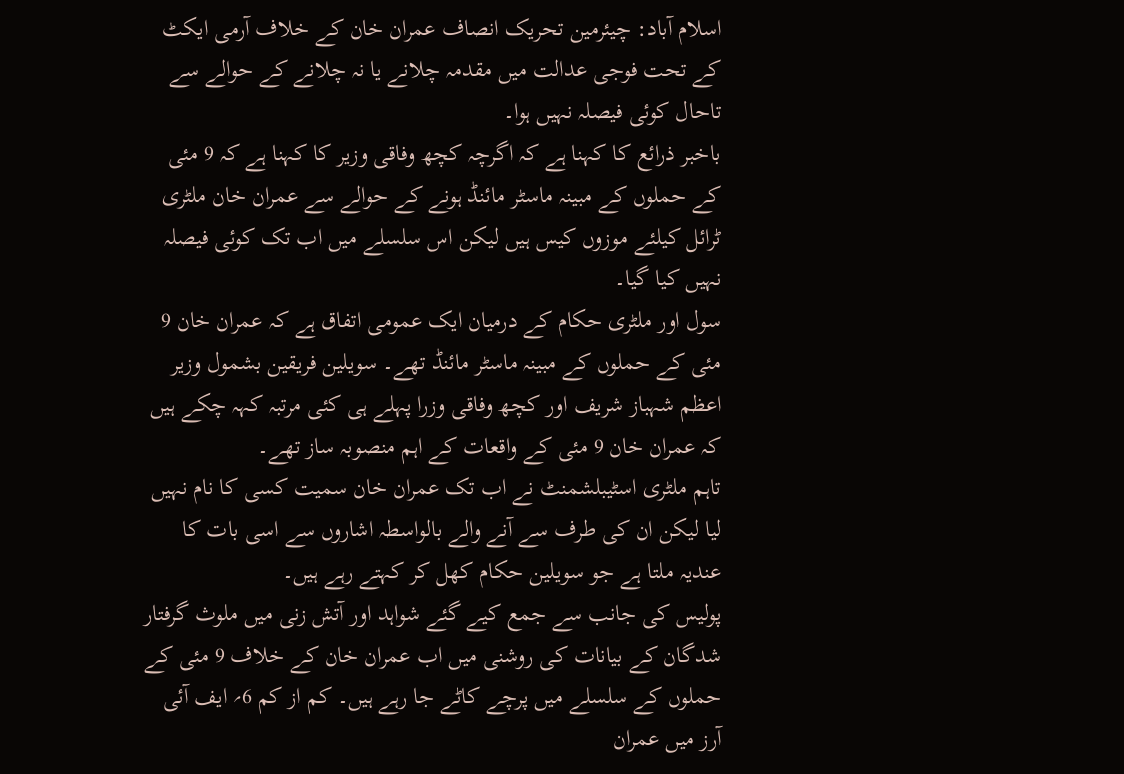اسلام آباد: چیئرمین تحریک انصاف عمران خان کے خلاف آرمی ایکٹ کے تحت فوجی عدالت میں مقدمہ چلانے یا نہ چلانے کے حوالے سے تاحال کوئی فیصلہ نہیں ہوا۔
باخبر ذرائع کا کہنا ہے کہ اگرچہ کچھ وفاقی وزیر کا کہنا ہے کہ 9 مئی کے حملوں کے مبینہ ماسٹر مائنڈ ہونے کے حوالے سے عمران خان ملٹری ٹرائل کیلئے موزوں کیس ہیں لیکن اس سلسلے میں اب تک کوئی فیصلہ نہیں کیا گیا۔
سول اور ملٹری حکام کے درمیان ایک عمومی اتفاق ہے کہ عمران خان 9 مئی کے حملوں کے مبینہ ماسٹر مائنڈ تھے۔ سویلین فریقین بشمول وزیر اعظم شہباز شریف اور کچھ وفاقی وزرا پہلے ہی کئی مرتبہ کہہ چکے ہیں کہ عمران خان 9 مئی کے واقعات کے اہم منصوبہ ساز تھے۔
تاہم ملٹری اسٹیبلشمنٹ نے اب تک عمران خان سمیت کسی کا نام نہیں لیا لیکن ان کی طرف سے آنے والے بالواسطہ اشاروں سے اسی بات کا عندیہ ملتا ہے جو سویلین حکام کھل کر کہتے رہے ہیں۔
پولیس کی جانب سے جمع کیے گئے شواہد اور آتش زنی میں ملوث گرفتار شدگان کے بیانات کی روشنی میں اب عمران خان کے خلاف 9 مئی کے حملوں کے سلسلے میں پرچے کاٹے جا رہے ہیں۔ کم از کم 6؍ ایف آئی آرز میں عمران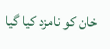خان کو نامزد کیا گیا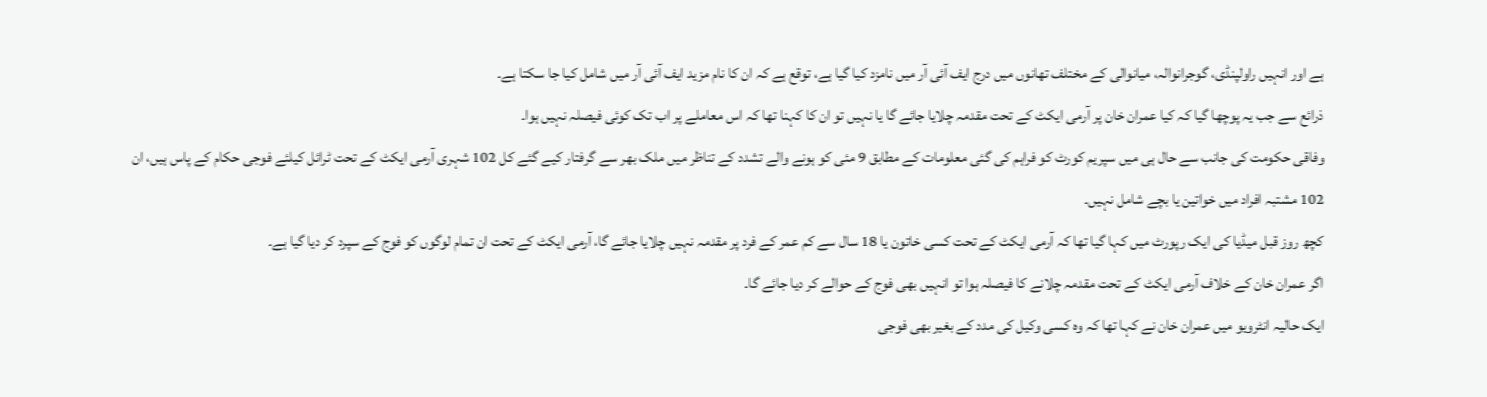ہے اور انہیں راولپنڈی، گوجرانوالہ، میانوالی کے مختلف تھانوں میں درج ایف آئی آر میں نامزد کیا گیا ہے، توقع ہے کہ ان کا نام مزید ایف آئی آر میں شامل کیا جا سکتا ہے۔
ذرائع سے جب یہ پوچھا گیا کہ کیا عمران خان پر آرمی ایکٹ کے تحت مقدمہ چلایا جائے گا یا نہیں تو ان کا کہنا تھا کہ اس معاملے پر اب تک کوئی فیصلہ نہیں ہوا۔
وفاقی حکومت کی جانب سے حال ہی میں سپریم کورٹ کو فراہم کی گئی معلومات کے مطابق 9 مئی کو ہونے والے تشدد کے تناظر میں ملک بھر سے گرفتار کیے گئے کل 102 شہری آرمی ایکٹ کے تحت ٹرائل کیلئے فوجی حکام کے پاس ہیں، ان 102 مشتبہ افراد میں خواتین یا بچے شامل نہیں۔
کچھ روز قبل میڈیا کی ایک رپورٹ میں کہا گیا تھا کہ آرمی ایکٹ کے تحت کسی خاتون یا 18 سال سے کم عمر کے فرد پر مقدمہ نہیں چلایا جائے گا، آرمی ایکٹ کے تحت ان تمام لوگوں کو فوج کے سپرد کر دیا گیا ہے۔
اگر عمران خان کے خلاف آرمی ایکٹ کے تحت مقدمہ چلانے کا فیصلہ ہوا تو انہیں بھی فوج کے حوالے کر دیا جائے گا۔
ایک حالیہ انٹرویو میں عمران خان نے کہا تھا کہ وہ کسی وکیل کی مدد کے بغیر بھی فوجی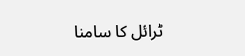ٹرائل کا سامنا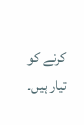کرنے کو تیار ہیں۔